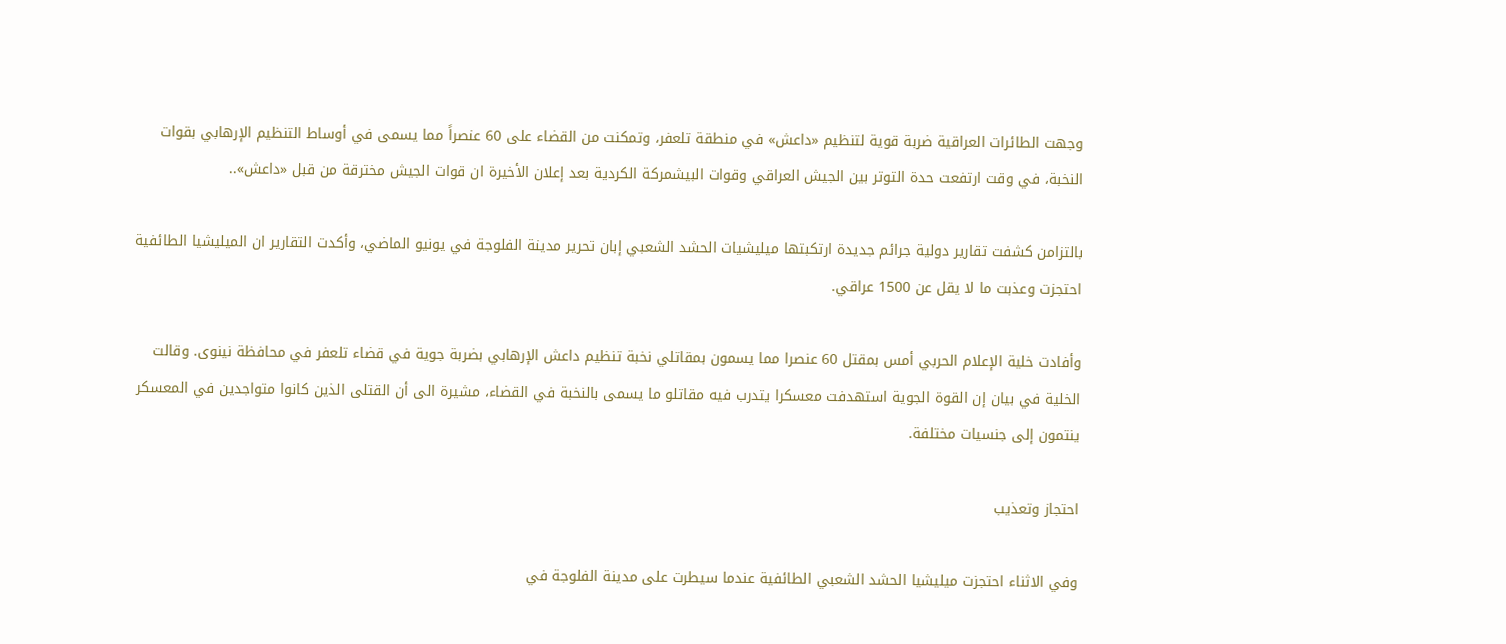وجهت الطائرات العراقية ضربة قوية لتنظيم «داعش» في منطقة تلعفر، وتمكنت من القضاء على 60 عنصراً مما يسمى في أوساط التنظيم الإرهابي بقوات النخبة، في وقت ارتفعت حدة التوتر بين الجيش العراقي وقوات البيشمركة الكردية بعد إعلان الأخيرة ان قوات الجيش مخترقة من قبل «داعش»..

بالتزامن كشفت تقارير دولية جرائم جديدة ارتكبتها ميليشيات الحشد الشعبي إبان تحرير مدينة الفلوجة في يونيو الماضي، وأكدت التقارير ان الميليشيا الطائفية احتجزت وعذبت ما لا يقل عن 1500 عراقي.

وأفادت خلية الإعلام الحربي أمس بمقتل 60 عنصرا مما يسمون بمقاتلي نخبة تنظيم داعش الإرهابي بضربة جوية في قضاء تلعفر في محافظة نينوى. وقالت الخلية في بيان إن القوة الجوية استهدفت معسكرا يتدرب فيه مقاتلو ما يسمى بالنخبة في القضاء، مشيرة الى أن القتلى الذين كانوا متواجدين في المعسكر ينتمون إلى جنسيات مختلفة.

احتجاز وتعذيب

وفي الاثناء احتجزت ميليشيا الحشد الشعبي الطائفية عندما سيطرت على مدينة الفلوجة في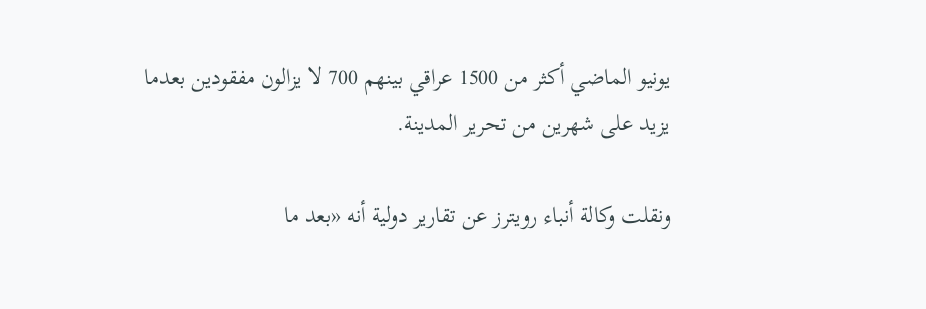يونيو الماضي أكثر من 1500 عراقي بينهم 700 لا يزالون مفقودين بعدما يزيد على شهرين من تحرير المدينة.

ونقلت وكالة أنباء رويترز عن تقارير دولية أنه «بعد ما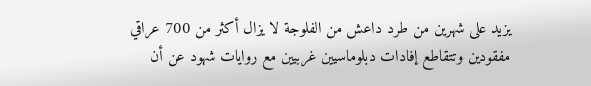يزيد على شهرين من طرد داعش من الفلوجة لا يزال أكثر من 700 عراقي مفقودين وتتقاطع إفادات دبلوماسيين غربيين مع روايات شهود عن أن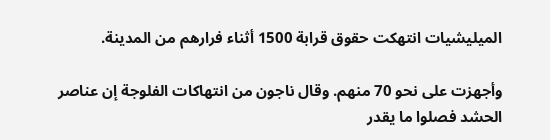الميليشيات انتهكت حقوق قرابة 1500 أثناء فرارهم من المدينة.

وأجهزت على نحو 70 منهم. وقال ناجون من انتهاكات الفلوجة إن عناصر الحشد فصلوا ما يقدر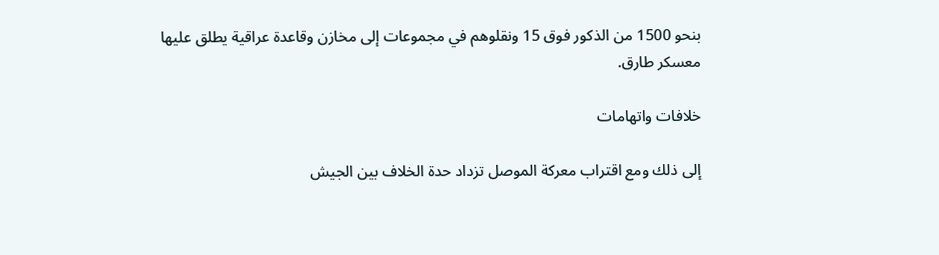بنحو 1500 من الذكور فوق 15 ونقلوهم في مجموعات إلى مخازن وقاعدة عراقية يطلق عليها معسكر طارق.

خلافات واتهامات

إلى ذلك ومع اقتراب معركة الموصل تزداد حدة الخلاف بين الجيش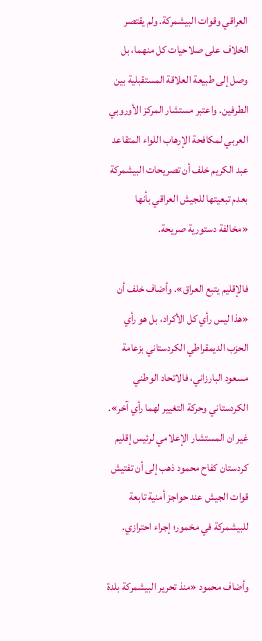العراقي وقوات البيشمركة. ولم يقتصر الخلاف على صلاحيات كل منهما، بل وصل إلى طبيعة العلاقة المستقبلية بين الطرفين. واعتبر مستشار المركز الأوروبي العربي لمكافحة الإرهاب اللواء المتقاعد عبد الكريم خلف أن تصريحات البيشمركة بعدم تبعيتها للجيش العراقي بأنها «مخالفة دستورية صريحة.

فالإقليم يتبع العراق». وأضاف خلف أن «هذا ليس رأي كل الأكراد، بل هو رأي الحزب الديمقراطي الكردستاني بزعامة مسعود البارزاني، فالاتحاد الوطني الكردستاني وحركة التغيير لهما رأي آخر». غير ان المستشار الإعلامي لرئيس إقليم كردستان كفاح محمود ذهب إلى أن تفتيش قوات الجيش عند حواجز أمنية تابعة للبيشمركة في مخمور؛ إجراء احترازي.

وأضاف محمود «منذ تحرير البيشمركة بلدة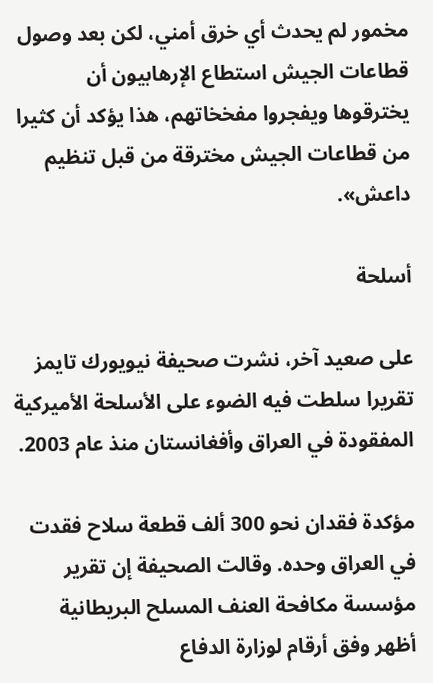مخمور لم يحدث أي خرق أمني، لكن بعد وصول قطاعات الجيش استطاع الإرهابيون أن يخترقوها ويفجروا مفخخاتهم، هذا يؤكد أن كثيرا من قطاعات الجيش مخترقة من قبل تنظيم داعش».

أسلحة

على صعيد آخر، نشرت صحيفة نيويورك تايمز تقريرا سلطت فيه الضوء على الأسلحة الأميركية المفقودة في العراق وأفغانستان منذ عام 2003.

مؤكدة فقدان نحو 300 ألف قطعة سلاح فقدت في العراق وحده. وقالت الصحيفة إن تقرير مؤسسة مكافحة العنف المسلح البريطانية أظهر وفق أرقام لوزارة الدفاع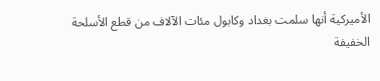الأميركية أنها سلمت بغداد وكابول مئات الآلاف من قطع الأسلحة الخفيفة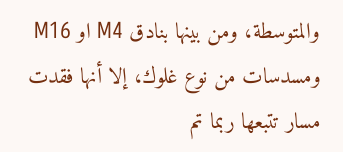والمتوسطة، ومن بينها بنادق M4 او M16 ومسدسات من نوع غلوك، إلا أنها فقدت مسار تتبعها ربما تم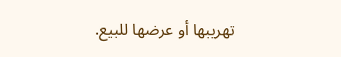تهريبها أو عرضها للبيع.